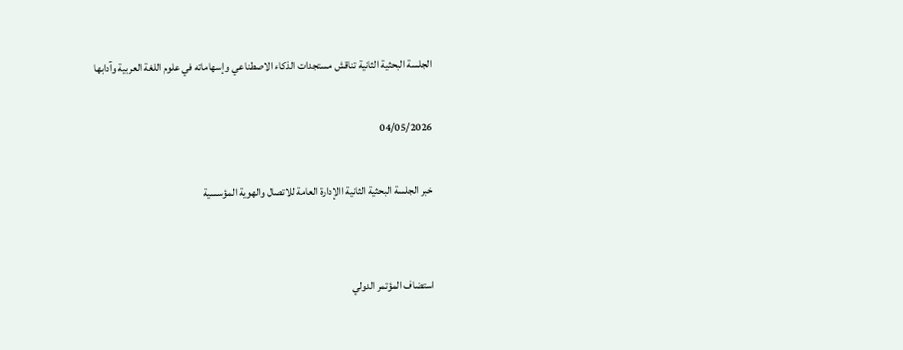الجلسة البحثية الثانية تناقش مستجدات الذكاء الاصطناعي وإسهاماته في علوم اللغة العربية وآدابها

04/05/2026

خبر الجلسة البحثية الثانية االإدارة العامة للاتصال والهوية المؤسسية


استضاف المؤتمر الدولي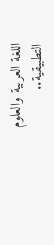اللغة العربية والعلوم التطبيقية..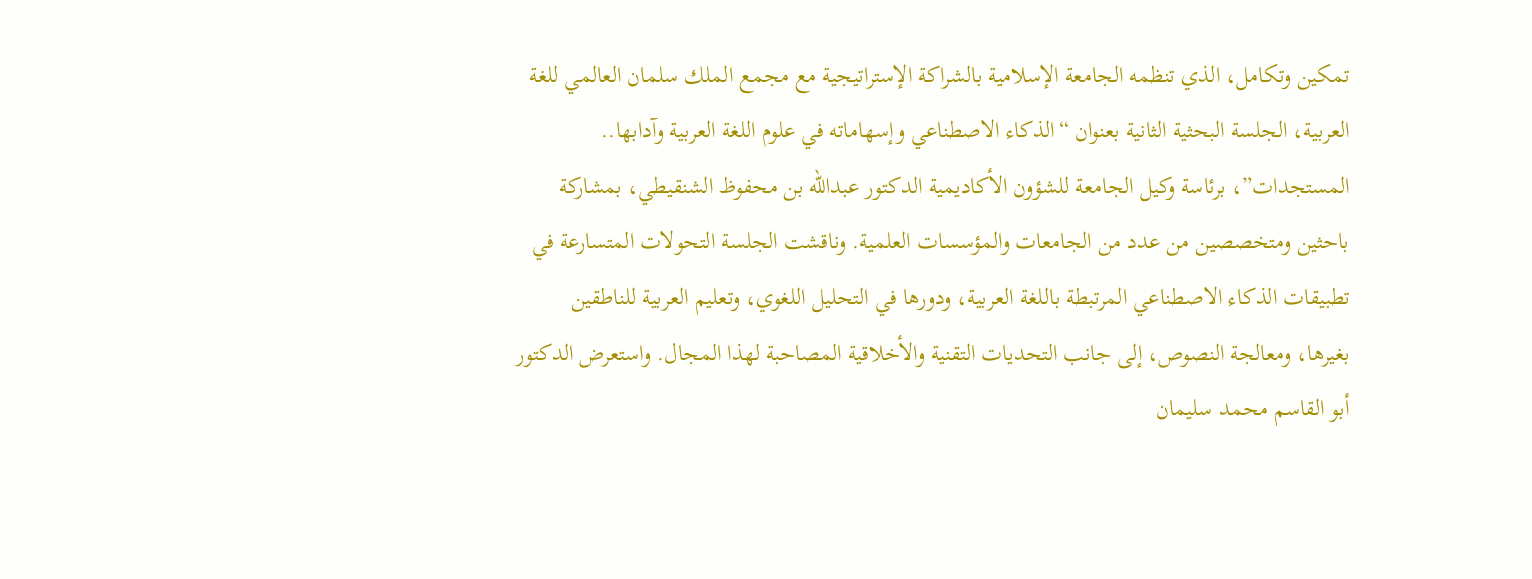تمكين وتكامل، الذي تنظمه الجامعة الإسلامية بالشراكة الإستراتيجية مع مجمع الملك سلمان العالمي للغة العربية، الجلسة البحثية الثانية بعنوان “الذكاء الاصطناعي وإسهاماته في علوم اللغة العربية وآدابها.. المستجدات”، برئاسة وكيل الجامعة للشؤون الأكاديمية الدكتور عبدالله بن محفوظ الشنقيطي، بمشاركة باحثين ومتخصصين من عدد من الجامعات والمؤسسات العلمية. وناقشت الجلسة التحولات المتسارعة في تطبيقات الذكاء الاصطناعي المرتبطة باللغة العربية، ودورها في التحليل اللغوي، وتعليم العربية للناطقين بغيرها، ومعالجة النصوص، إلى جانب التحديات التقنية والأخلاقية المصاحبة لهذا المجال. واستعرض الدكتور أبو القاسم محمد سليمان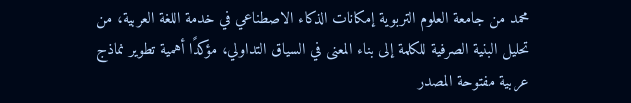محمد من جامعة العلوم التربوية إمكانات الذكاء الاصطناعي في خدمة اللغة العربية، من تحليل البنية الصرفية للكلمة إلى بناء المعنى في السياق التداولي، مؤكدًا أهمية تطوير نماذج عربية مفتوحة المصدر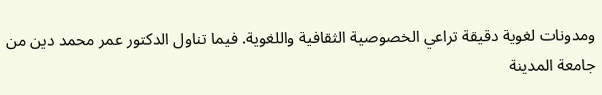ومدونات لغوية دقيقة تراعي الخصوصية الثقافية واللغوية. فيما تناول الدكتور عمر محمد دين من جامعة المدينة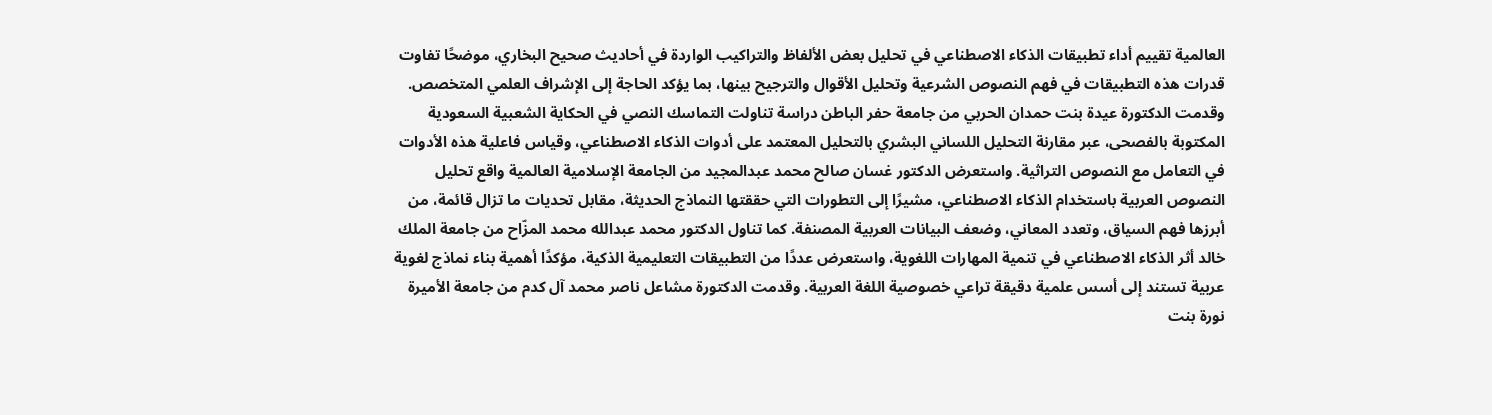العالمية تقييم أداء تطبيقات الذكاء الاصطناعي في تحليل بعض الألفاظ والتراكيب الواردة في أحاديث صحيح البخاري، موضحًا تفاوت قدرات هذه التطبيقات في فهم النصوص الشرعية وتحليل الأقوال والترجيح بينها، بما يؤكد الحاجة إلى الإشراف العلمي المتخصص. وقدمت الدكتورة عيدة بنت حمدان الحربي من جامعة حفر الباطن دراسة تناولت التماسك النصي في الحكاية الشعبية السعودية المكتوبة بالفصحى، عبر مقارنة التحليل اللساني البشري بالتحليل المعتمد على أدوات الذكاء الاصطناعي، وقياس فاعلية هذه الأدوات في التعامل مع النصوص التراثية. واستعرض الدكتور غسان صالح محمد عبدالمجيد من الجامعة الإسلامية العالمية واقع تحليل النصوص العربية باستخدام الذكاء الاصطناعي، مشيرًا إلى التطورات التي حققتها النماذج الحديثة، مقابل تحديات ما تزال قائمة، من أبرزها فهم السياق، وتعدد المعاني، وضعف البيانات العربية المصنفة. كما تناول الدكتور محمد عبدالله محمد المزّاح من جامعة الملك خالد أثر الذكاء الاصطناعي في تنمية المهارات اللغوية، واستعرض عددًا من التطبيقات التعليمية الذكية، مؤكدًا أهمية بناء نماذج لغوية عربية تستند إلى أسس علمية دقيقة تراعي خصوصية اللغة العربية. وقدمت الدكتورة مشاعل ناصر محمد آل كدم من جامعة الأميرة نورة بنت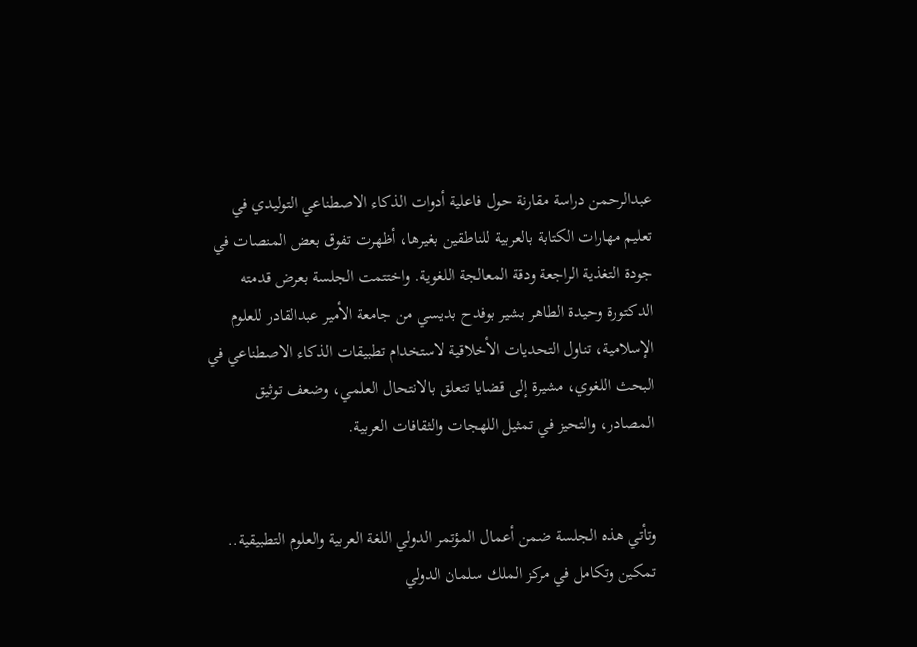عبدالرحمن دراسة مقارنة حول فاعلية أدوات الذكاء الاصطناعي التوليدي في تعليم مهارات الكتابة بالعربية للناطقين بغيرها، أظهرت تفوق بعض المنصات في جودة التغذية الراجعة ودقة المعالجة اللغوية. واختتمت الجلسة بعرض قدمته الدكتورة وحيدة الطاهر بشير بوفدح بديسي من جامعة الأمير عبدالقادر للعلوم الإسلامية، تناول التحديات الأخلاقية لاستخدام تطبيقات الذكاء الاصطناعي في البحث اللغوي، مشيرة إلى قضايا تتعلق بالانتحال العلمي، وضعف توثيق المصادر، والتحيز في تمثيل اللهجات والثقافات العربية.


وتأتي هذه الجلسة ضمن أعمال المؤتمر الدولي اللغة العربية والعلوم التطبيقية.. تمكين وتكامل في مركز الملك سلمان الدولي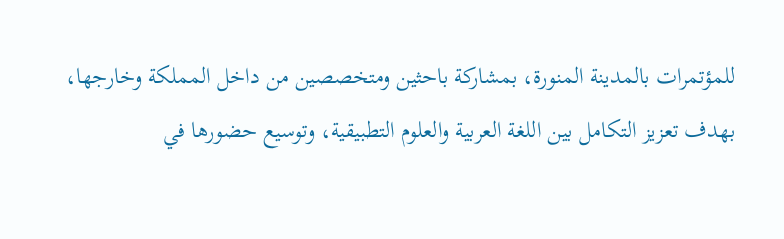للمؤتمرات بالمدينة المنورة، بمشاركة باحثين ومتخصصين من داخل المملكة وخارجها، بهدف تعزيز التكامل بين اللغة العربية والعلوم التطبيقية، وتوسيع حضورها في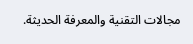مجالات التقنية والمعرفة الحديثة.